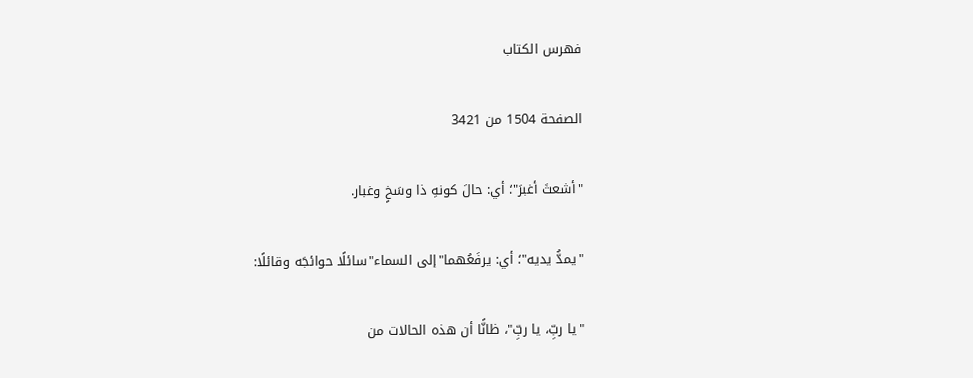فهرس الكتاب

الصفحة 1504 من 3421

"أشعثَ أغبرَ"؛ أي: حالَ كونهِ ذا وسَخٍ وغبار.

"يمدُّ يديه"؛ أي: يرفَعُهما"إلى السماء"سائلًا حوائجَه وقائلًا:

"يا ربِّ، يا ربِّ"، ظانًّا أن هذه الحالات من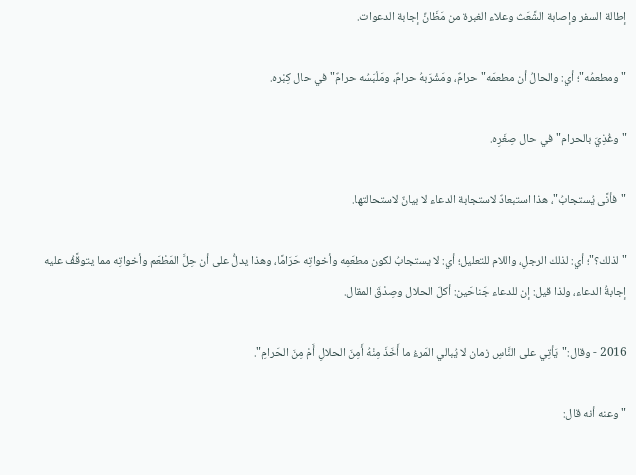إطالة السفر وإصابة الشَّعَث وعلاء الغبرة من مَظَانِّ إجابة الدعوات.

"ومطعمُه"؛ أي: والحالُ أن مطعمَه"حرامٌ، ومَشْرَبهُ حرامٌ، ومَلْبَسُه حرامٌ"في حال كِبْره.

"وغُذِيَ بالحرام"في حال صِغَرِه.

"فأنَّى يُستجابُ"، هذا استبعادٌ لاستجابة الدعاء لا بيانٌ لاستحالتها.

"لذلك؟"؛ أي: لذلك الرجلِ، واللام للتعليل؛ أي: لا يستجابُ لكون مطعَمِه وأخواتِه حَرَامًا، وهذا يدلُّ على أن حِلَّ المَطْعَم وأخواتِه مما يتوقَّفُ عليه إجابةُ الدعاء، ولذا قيل: إن للدعاء جَناحَين: أكلَ الحلال وصِدْقَ المقال.

2016 - وقال:"يَأتِي على النَّاسِ زمان لا يُبالي المَرءُ ما أَخَذَ مِنْهُ أَمِنَ الحلالِ أَمْ مِنَ الحَرامِ".

"وعنه أنه قال: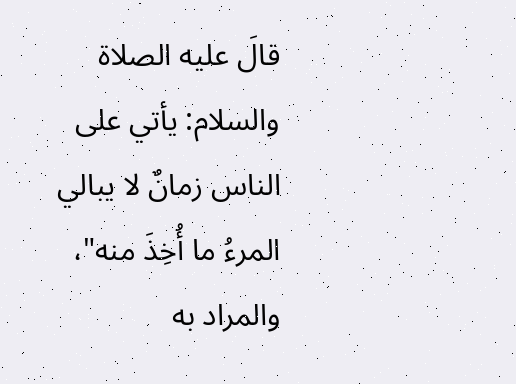قالَ عليه الصلاة والسلام: يأتي على الناس زمانٌ لا يبالي المرءُ ما أُخِذَ منه"، والمراد به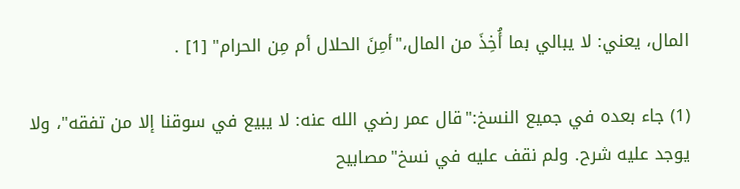المال، يعني: لا يبالي بما أُخِذَ من المال،"أمِنَ الحلال أم مِن الحرام" [1] .

(1) جاء بعده في جميع النسخ:"قال عمر رضي الله عنه: لا يبيع في سوقنا إلا من تفقه"، ولا يوجد عليه شرح. ولم نقف عليه في نسخ"مصابيح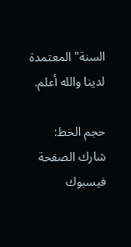السنة"المعتمدة لدينا والله أعلم.

حجم الخط:
شارك الصفحة
فيسبوك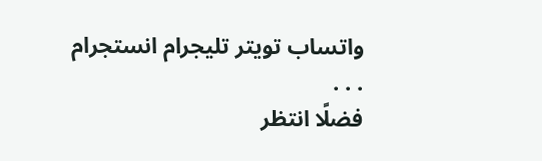واتساب تويتر تليجرام انستجرام
. . .
فضلًا انتظر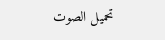تحميل الصوت